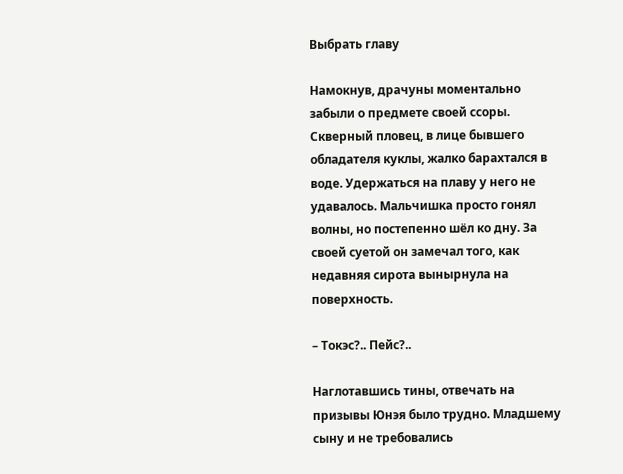Выбрать главу

Намокнув, драчуны моментально забыли о предмете своей ссоры. Скверный пловец, в лице бывшего обладателя куклы, жалко барахтался в воде. Удержаться на плаву у него не удавалось. Мальчишка просто гонял волны, но постепенно шёл ко дну. За своей суетой он замечал того, как недавняя сирота вынырнула на поверхность.

– Токэс?.. Пейс?..

Наглотавшись тины, отвечать на призывы Юнэя было трудно. Младшему сыну и не требовались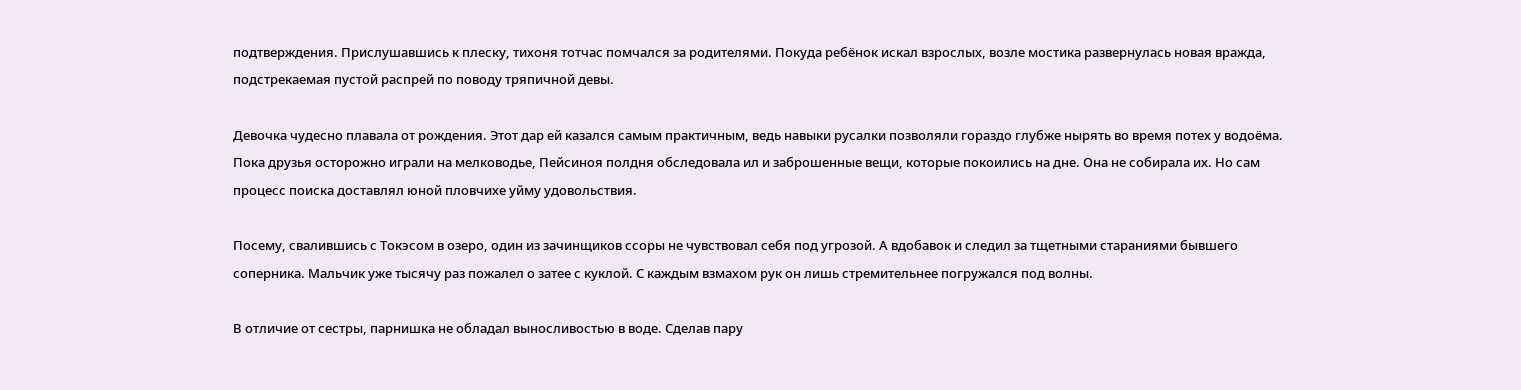подтверждения. Прислушавшись к плеску, тихоня тотчас помчался за родителями. Покуда ребёнок искал взрослых, возле мостика развернулась новая вражда, подстрекаемая пустой распрей по поводу тряпичной девы.

Девочка чудесно плавала от рождения. Этот дар ей казался самым практичным, ведь навыки русалки позволяли гораздо глубже нырять во время потех у водоёма. Пока друзья осторожно играли на мелководье, Пейсиноя полдня обследовала ил и заброшенные вещи, которые покоились на дне. Она не собирала их. Но сам процесс поиска доставлял юной пловчихе уйму удовольствия.

Посему, свалившись с Токэсом в озеро, один из зачинщиков ссоры не чувствовал себя под угрозой. А вдобавок и следил за тщетными стараниями бывшего соперника. Мальчик уже тысячу раз пожалел о затее с куклой. С каждым взмахом рук он лишь стремительнее погружался под волны.

В отличие от сестры, парнишка не обладал выносливостью в воде. Сделав пару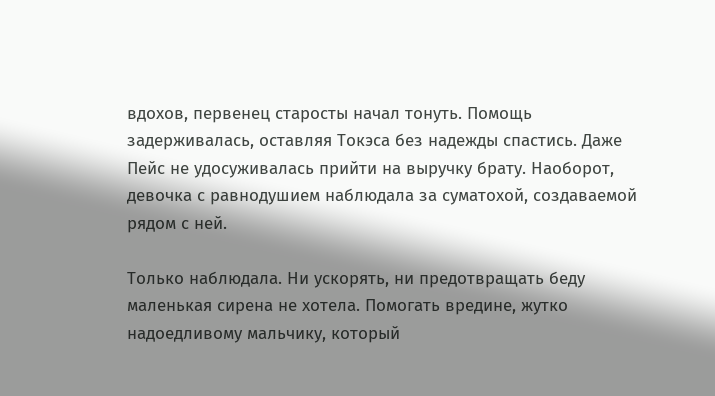вдохов, первенец старосты начал тонуть. Помощь задерживалась, оставляя Токэса без надежды спастись. Даже Пейс не удосуживалась прийти на выручку брату. Наоборот, девочка с равнодушием наблюдала за суматохой, создаваемой рядом с ней.

Только наблюдала. Ни ускорять, ни предотвращать беду маленькая сирена не хотела. Помогать вредине, жутко надоедливому мальчику, который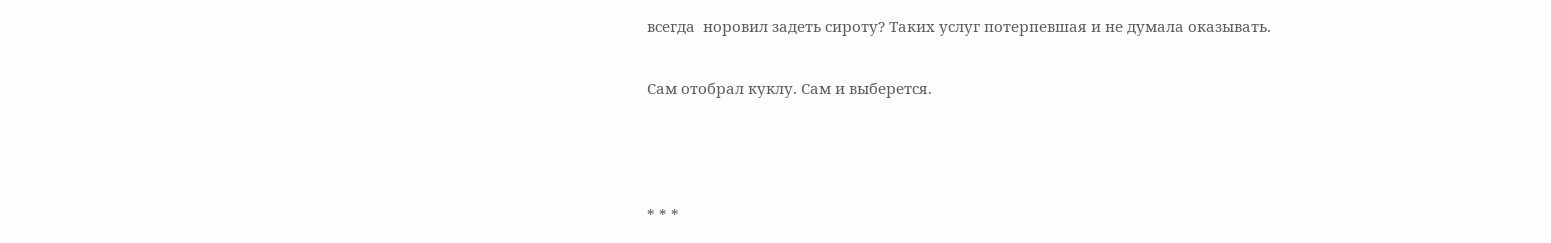всегда  норовил задеть сироту? Таких услуг потерпевшая и не думала оказывать.

Сам отобрал куклу. Сам и выберется.



* * *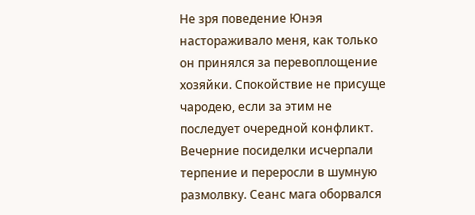Не зря поведение Юнэя настораживало меня, как только он принялся за перевоплощение хозяйки. Спокойствие не присуще чародею, если за этим не последует очередной конфликт. Вечерние посиделки исчерпали  терпение и переросли в шумную размолвку. Сеанс мага оборвался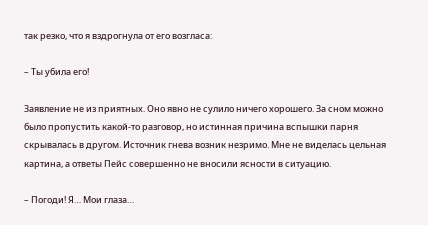так резко, что я вздрогнула от его возгласа:

– Ты убила его!

Заявление не из приятных. Оно явно не сулило ничего хорошего. За сном можно было пропустить какой-то разговор, но истинная причина вспышки парня скрывалась в другом. Источник гнева возник незримо. Мне не виделась цельная картина, а ответы Пейс совершенно не вносили ясности в ситуацию.

– Погоди! Я… Мои глаза…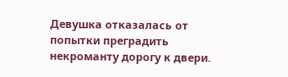Девушка отказалась от попытки преградить некроманту дорогу к двери.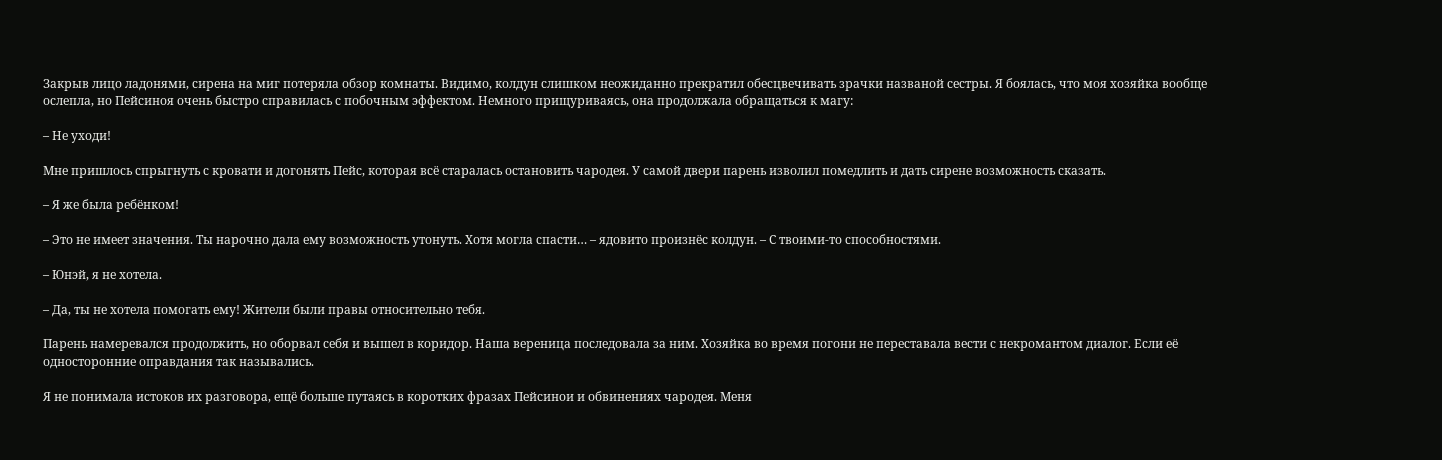Закрыв лицо ладонями, сирена на миг потеряла обзор комнаты. Видимо, колдун слишком неожиданно прекратил обесцвечивать зрачки названой сестры. Я боялась, что моя хозяйка вообще ослепла, но Пейсиноя очень быстро справилась с побочным эффектом. Немного прищуриваясь, она продолжала обращаться к магу:

– Не уходи!

Мне пришлось спрыгнуть с кровати и догонять Пейс, которая всё старалась остановить чародея. У самой двери парень изволил помедлить и дать сирене возможность сказать.

– Я же была ребёнком!

– Это не имеет значения. Ты нарочно дала ему возможность утонуть. Хотя могла спасти… – ядовито произнёс колдун. – С твоими-то способностями.

– Юнэй, я не хотела.

– Да, ты не хотела помогать ему! Жители были правы относительно тебя.

Парень намеревался продолжить, но оборвал себя и вышел в коридор. Наша вереница последовала за ним. Хозяйка во время погони не переставала вести с некромантом диалог. Если её односторонние оправдания так назывались.

Я не понимала истоков их разговора, ещё больше путаясь в коротких фразах Пейсинои и обвинениях чародея. Меня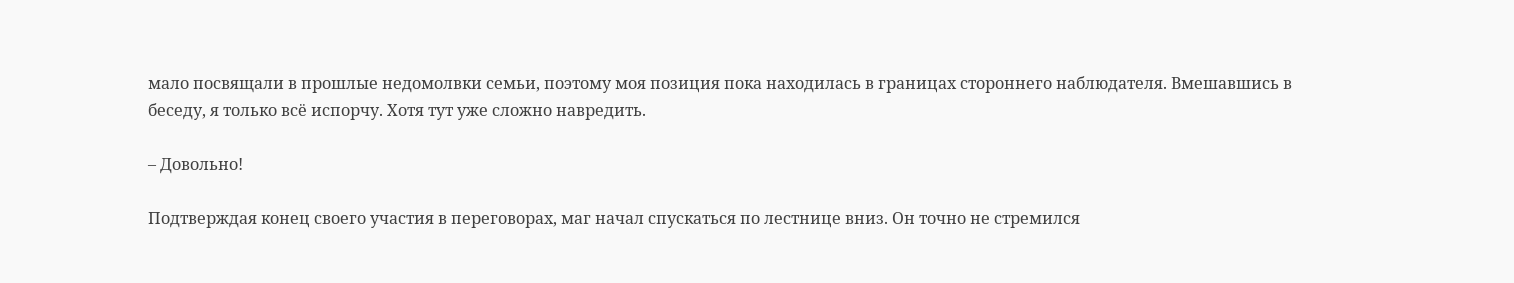мало посвящали в прошлые недомолвки семьи, поэтому моя позиция пока находилась в границах стороннего наблюдателя. Вмешавшись в беседу, я только всё испорчу. Хотя тут уже сложно навредить.

– Довольно!

Подтверждая конец своего участия в переговорах, маг начал спускаться по лестнице вниз. Он точно не стремился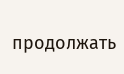продолжать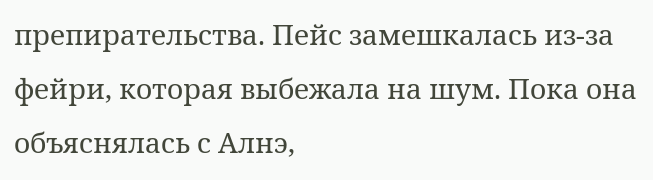препирательства. Пейс замешкалась из-за фейри, которая выбежала на шум. Пока она объяснялась с Алнэ,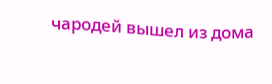чародей вышел из дома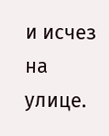и исчез на улице.